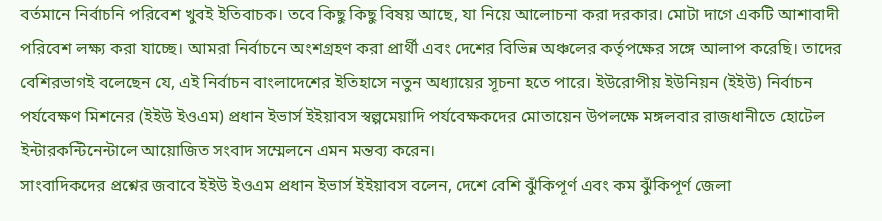বর্তমানে নির্বাচনি পরিবেশ খুবই ইতিবাচক। তবে কিছু কিছু বিষয় আছে, যা নিয়ে আলোচনা করা দরকার। মোটা দাগে একটি আশাবাদী পরিবেশ লক্ষ্য করা যাচ্ছে। আমরা নির্বাচনে অংশগ্রহণ করা প্রার্থী এবং দেশের বিভিন্ন অঞ্চলের কর্তৃপক্ষের সঙ্গে আলাপ করেছি। তাদের বেশিরভাগই বলেছেন যে, এই নির্বাচন বাংলাদেশের ইতিহাসে নতুন অধ্যায়ের সূচনা হতে পারে। ইউরোপীয় ইউনিয়ন (ইইউ) নির্বাচন পর্যবেক্ষণ মিশনের (ইইউ ইওএম) প্রধান ইভার্স ইইয়াবস স্বল্পমেয়াদি পর্যবেক্ষকদের মোতায়েন উপলক্ষে মঙ্গলবার রাজধানীতে হোটেল ইন্টারকন্টিনেন্টালে আয়োজিত সংবাদ সম্মেলনে এমন মন্তব্য করেন।
সাংবাদিকদের প্রশ্নের জবাবে ইইউ ইওএম প্রধান ইভার্স ইইয়াবস বলেন, দেশে বেশি ঝুঁকিপূর্ণ এবং কম ঝুঁকিপূর্ণ জেলা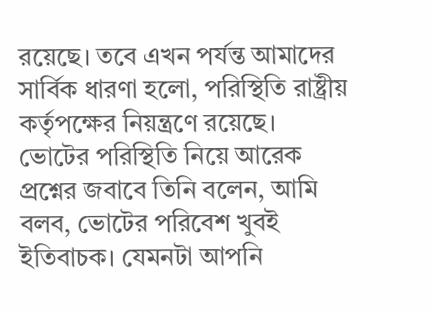রয়েছে। তবে এখন পর্যন্ত আমাদের সার্বিক ধারণা হলো, পরিস্থিতি রাষ্ট্রীয় কর্তৃপক্ষের নিয়ন্ত্রণে রয়েছে।
ভোটের পরিস্থিতি নিয়ে আরেক প্রশ্নের জবাবে তিনি বলেন, আমি বলব, ভোটের পরিবেশ খুবই ইতিবাচক। যেমনটা আপনি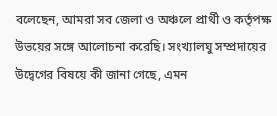বলেছেন, আমরা সব জেলা ও অঞ্চলে প্রার্থী ও কর্তৃপক্ষ উভয়ের সঙ্গে আলোচনা করেছি। সংখ্যালঘু সম্প্রদায়ের উদ্বেগের বিষয়ে কী জানা গেছে, এমন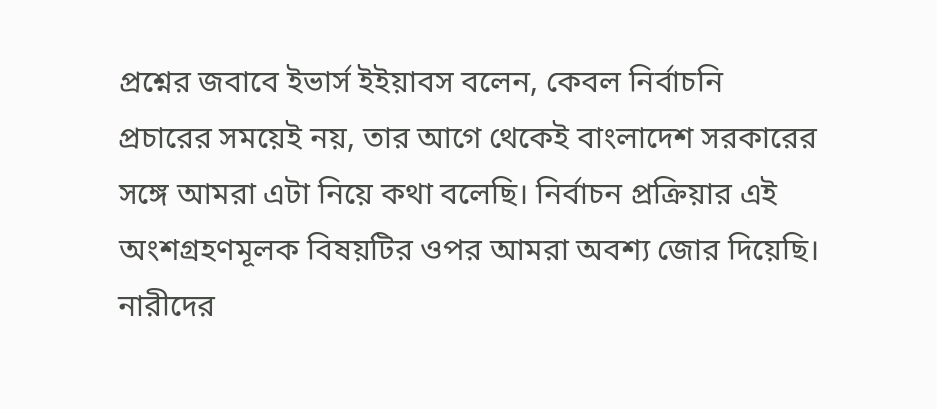প্রশ্নের জবাবে ইভার্স ইইয়াবস বলেন, কেবল নির্বাচনি প্রচারের সময়েই নয়, তার আগে থেকেই বাংলাদেশ সরকারের সঙ্গে আমরা এটা নিয়ে কথা বলেছি। নির্বাচন প্রক্রিয়ার এই অংশগ্রহণমূলক বিষয়টির ওপর আমরা অবশ্য জোর দিয়েছি। নারীদের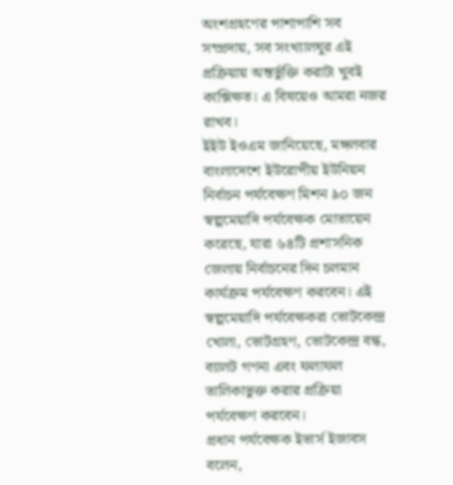অংশগ্রহণের পাশাপাশি সব সম্প্রদায়, সব সংখ্যালঘুর এই প্রক্রিয়ায় অন্তর্ভুক্তি করাটা খুবই কাক্সিক্ষত। এ বিষয়েও আমরা নজর রাখব।
ইইউ ইওএম জানিয়েছে, মঙ্গলবার বাংলাদেশে ইউরোপীয় ইউনিয়ন নির্বাচন পর্যবেক্ষণ মিশন ৯০ জন স্বল্পমেয়াদি পর্যবেক্ষক মোতায়েন করেছে, যারা ৬৪টি প্রশাসনিক জেলায় নির্বাচনের দিন চলমান কার্যক্রম পর্যবেক্ষণ করবেন। এই স্বল্পমেয়াদি পর্যবেক্ষকরা ভোটকেন্দ্র খোলা, ভোটগ্রহণ, ভোটকেন্দ্র বন্ধ, ব্যালট গণনা এবং ফলাফল তালিকাভুক্ত করার প্রক্রিয়া পর্যবেক্ষণ করবেন।
প্রধান পর্যবেক্ষক ইভার্স ইজাবস বলেন,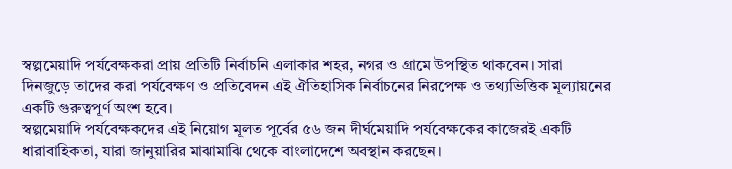স্বল্পমেয়াদি পর্যবেক্ষকরা প্রায় প্রতিটি নির্বাচনি এলাকার শহর, নগর ও গ্রামে উপস্থিত থাকবেন। সারা দিনজুড়ে তাদের করা পর্যবেক্ষণ ও প্রতিবেদন এই ঐতিহাসিক নির্বাচনের নিরপেক্ষ ও তথ্যভিত্তিক মূল্যায়নের একটি গুরুত্বপূর্ণ অংশ হবে।
স্বল্পমেয়াদি পর্যবেক্ষকদের এই নিয়োগ মূলত পূর্বের ৫৬ জন দীর্ঘমেয়াদি পর্যবেক্ষকের কাজেরই একটি ধারাবাহিকতা, যারা জানুয়ারির মাঝামাঝি থেকে বাংলাদেশে অবস্থান করছেন।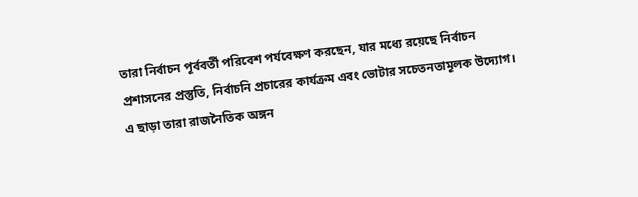তারা নির্বাচন পূর্ববর্তী পরিবেশ পর্যবেক্ষণ করছেন, যার মধ্যে রয়েছে নির্বাচন প্রশাসনের প্রস্তুতি, নির্বাচনি প্রচারের কার্যক্রম এবং ভোটার সচেতনতামূলক উদ্যোগ। এ ছাড়া তারা রাজনৈতিক অঙ্গন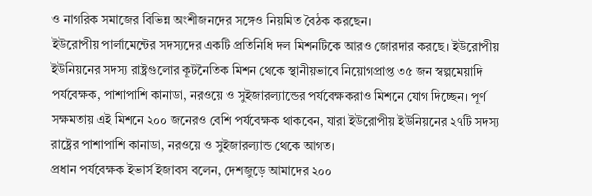ও নাগরিক সমাজের বিভিন্ন অংশীজনদের সঙ্গেও নিয়মিত বৈঠক করছেন।
ইউরোপীয় পার্লামেন্টের সদস্যদের একটি প্রতিনিধি দল মিশনটিকে আরও জোরদার করছে। ইউরোপীয় ইউনিয়নের সদস্য রাষ্ট্রগুলোর কূটনৈতিক মিশন থেকে স্থানীয়ভাবে নিয়োগপ্রাপ্ত ৩৫ জন স্বল্পমেয়াদি পর্যবেক্ষক, পাশাপাশি কানাডা, নরওয়ে ও সুইজারল্যান্ডের পর্যবেক্ষকরাও মিশনে যোগ দিচ্ছেন। পূর্ণ সক্ষমতায় এই মিশনে ২০০ জনেরও বেশি পর্যবেক্ষক থাকবেন, যারা ইউরোপীয় ইউনিয়নের ২৭টি সদস্য রাষ্ট্রের পাশাপাশি কানাডা, নরওয়ে ও সুইজারল্যান্ড থেকে আগত।
প্রধান পর্যবেক্ষক ইভার্স ইজাবস বলেন, দেশজুড়ে আমাদের ২০০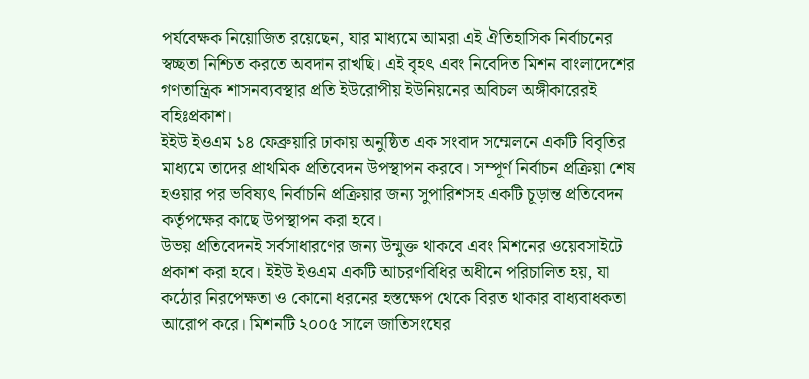পর্যবেক্ষক নিয়োজিত রয়েছেন, যার মাধ্যমে আমরা এই ঐতিহাসিক নির্বাচনের স্বচ্ছতা নিশ্চিত করতে অবদান রাখছি। এই বৃহৎ এবং নিবেদিত মিশন বাংলাদেশের গণতান্ত্রিক শাসনব্যবস্থার প্রতি ইউরোপীয় ইউনিয়নের অবিচল অঙ্গীকারেরই বহিঃপ্রকাশ।
ইইউ ইওএম ১৪ ফেব্রুয়ারি ঢাকায় অনুষ্ঠিত এক সংবাদ সম্মেলনে একটি বিবৃতির মাধ্যমে তাদের প্রাথমিক প্রতিবেদন উপস্থাপন করবে। সম্পূর্ণ নির্বাচন প্রক্রিয়া শেষ হওয়ার পর ভবিষ্যৎ নির্বাচনি প্রক্রিয়ার জন্য সুপারিশসহ একটি চূড়ান্ত প্রতিবেদন কর্তৃপক্ষের কাছে উপস্থাপন করা হবে।
উভয় প্রতিবেদনই সর্বসাধারণের জন্য উন্মুক্ত থাকবে এবং মিশনের ওয়েবসাইটে প্রকাশ করা হবে। ইইউ ইওএম একটি আচরণবিধির অধীনে পরিচালিত হয়, যা কঠোর নিরপেক্ষতা ও কোনো ধরনের হস্তক্ষেপ থেকে বিরত থাকার বাধ্যবাধকতা আরোপ করে। মিশনটি ২০০৫ সালে জাতিসংঘের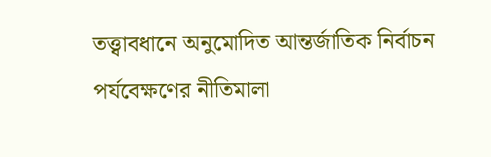তত্ত্বাবধানে অনুমোদিত আন্তর্জাতিক নির্বাচন পর্যবেক্ষণের নীতিমালা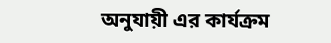অনুযায়ী এর কার্যক্রম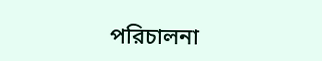পরিচালনা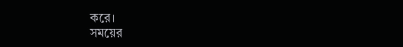করে।
সময়ের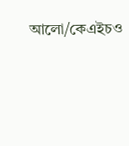আলো/কেএইচও